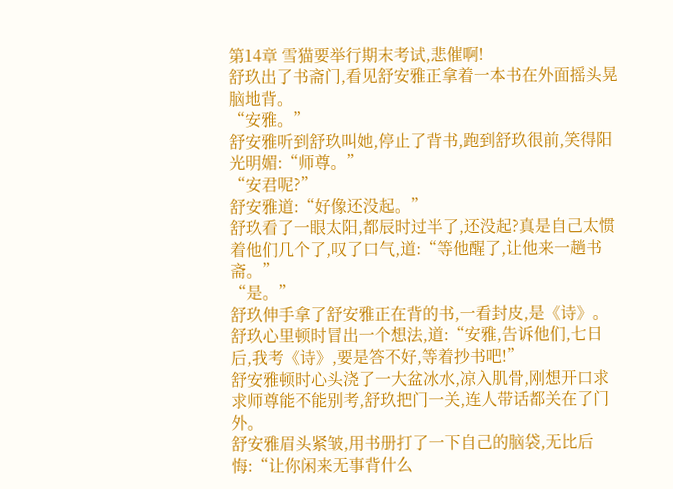第14章 雪猫要举行期末考试,悲催啊!
舒玖出了书斋门,看见舒安雅正拿着一本书在外面摇头晃脑地背。
“安雅。”
舒安雅听到舒玖叫她,停止了背书,跑到舒玖很前,笑得阳光明媚:“师尊。”
“安君呢?”
舒安雅道:“好像还没起。”
舒玖看了一眼太阳,都辰时过半了,还没起?真是自己太惯着他们几个了,叹了口气,道:“等他醒了,让他来一趟书斋。”
“是。”
舒玖伸手拿了舒安雅正在背的书,一看封皮,是《诗》。舒玖心里顿时冒出一个想法,道:“安雅,告诉他们,七日后,我考《诗》,要是答不好,等着抄书吧!”
舒安雅顿时心头浇了一大盆冰水,凉入肌骨,刚想开口求求师尊能不能别考,舒玖把门一关,连人带话都关在了门外。
舒安雅眉头紧皱,用书册打了一下自己的脑袋,无比后悔:“让你闲来无事背什么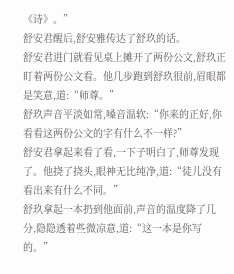《诗》。”
舒安君醒后,舒安雅传达了舒玖的话。
舒安君进门就看见桌上摊开了两份公文,舒玖正盯着两份公文看。他几步跑到舒玖很前,眉眼都是笑意,道:“师尊。”
舒玖声音平淡如常,嗓音温软:“你来的正好,你看看这两份公文的字有什么不一样?”
舒安君拿起来看了看,一下子明白了,师尊发现了。他挠了挠头,眼神无比纯净,道:“徒儿没有看出来有什么不同。”
舒玖拿起一本扔到他面前,声音的温度降了几分,隐隐透着些微凉意,道:“这一本是你写的。”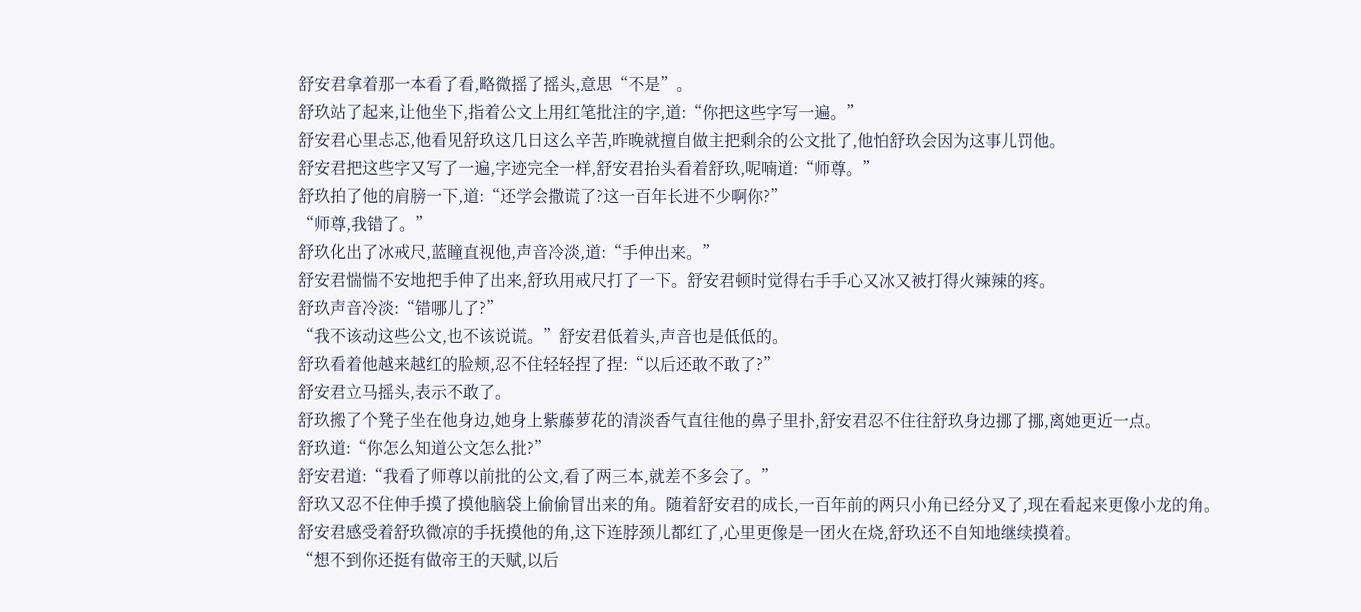舒安君拿着那一本看了看,略微摇了摇头,意思“不是”。
舒玖站了起来,让他坐下,指着公文上用红笔批注的字,道:“你把这些字写一遍。”
舒安君心里忐忑,他看见舒玖这几日这么辛苦,昨晚就擅自做主把剩余的公文批了,他怕舒玖会因为这事儿罚他。
舒安君把这些字又写了一遍,字迹完全一样,舒安君抬头看着舒玖,呢喃道:“师尊。”
舒玖拍了他的肩膀一下,道:“还学会撒谎了?这一百年长进不少啊你?”
“师尊,我错了。”
舒玖化出了冰戒尺,蓝瞳直视他,声音冷淡,道:“手伸出来。”
舒安君惴惴不安地把手伸了出来,舒玖用戒尺打了一下。舒安君顿时觉得右手手心又冰又被打得火辣辣的疼。
舒玖声音冷淡:“错哪儿了?”
“我不该动这些公文,也不该说谎。”舒安君低着头,声音也是低低的。
舒玖看着他越来越红的脸颊,忍不住轻轻捏了捏:“以后还敢不敢了?”
舒安君立马摇头,表示不敢了。
舒玖搬了个凳子坐在他身边,她身上紫藤萝花的清淡香气直往他的鼻子里扑,舒安君忍不住往舒玖身边挪了挪,离她更近一点。
舒玖道:“你怎么知道公文怎么批?”
舒安君道:“我看了师尊以前批的公文,看了两三本,就差不多会了。”
舒玖又忍不住伸手摸了摸他脑袋上偷偷冒出来的角。随着舒安君的成长,一百年前的两只小角已经分叉了,现在看起来更像小龙的角。
舒安君感受着舒玖微凉的手抚摸他的角,这下连脖颈儿都红了,心里更像是一团火在烧,舒玖还不自知地继续摸着。
“想不到你还挺有做帝王的天赋,以后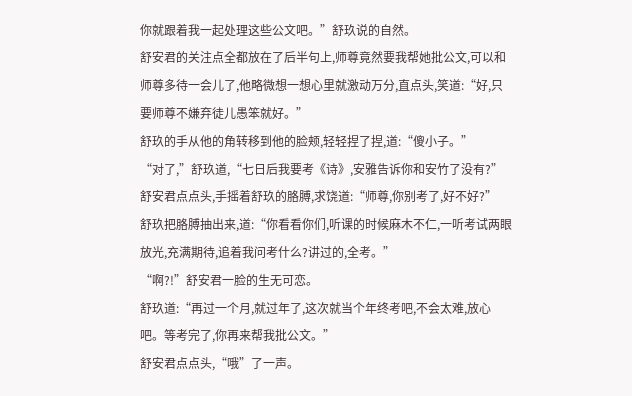你就跟着我一起处理这些公文吧。”舒玖说的自然。
舒安君的关注点全都放在了后半句上,师尊竟然要我帮她批公文,可以和师尊多待一会儿了,他略微想一想心里就激动万分,直点头,笑道:“好,只要师尊不嫌弃徒儿愚笨就好。”
舒玖的手从他的角转移到他的脸颊,轻轻捏了捏,道:“傻小子。”
“对了,”舒玖道,“七日后我要考《诗》,安雅告诉你和安竹了没有?”
舒安君点点头,手摇着舒玖的胳膊,求饶道:“师尊,你别考了,好不好?”
舒玖把胳膊抽出来,道:“你看看你们,听课的时候麻木不仁,一听考试两眼放光,充满期待,追着我问考什么?讲过的,全考。”
“啊?!”舒安君一脸的生无可恋。
舒玖道:“再过一个月,就过年了,这次就当个年终考吧,不会太难,放心吧。等考完了,你再来帮我批公文。”
舒安君点点头,“哦”了一声。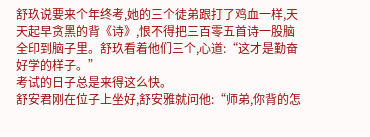舒玖说要来个年终考,她的三个徒弟跟打了鸡血一样,天天起早贪黑的背《诗》,恨不得把三百零五首诗一股脑全印到脑子里。舒玖看着他们三个,心道:“这才是勤奋好学的样子。”
考试的日子总是来得这么快。
舒安君刚在位子上坐好,舒安雅就问他:“师弟,你背的怎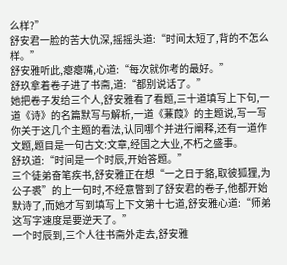么样?”
舒安君一脸的苦大仇深,摇摇头道:“时间太短了,背的不怎么样。”
舒安雅听此,瘪瘪嘴,心道:“每次就你考的最好。”
舒玖拿着卷子进了书斋,道:“都别说话了。”
她把卷子发给三个人,舒安雅看了看题,三十道填写上下句,一道《诗》的名篇默写与解析,一道《蒹葭》的主题说,写一写你关于这几个主题的看法,认同哪个并进行阐释,还有一道作文题,题目是一句古文:文章,经国之大业,不朽之盛事。
舒玖道:“时间是一个时辰,开始答题。”
三个徒弟奋笔疾书,舒安雅正在想“一之日于貉,取彼狐狸,为公子裘”的上一句时,不经意瞥到了舒安君的卷子,他都开始默诗了,而她才写到填写上下文第十七道,舒安雅心道:“师弟这写字速度是要逆天了。”
一个时辰到,三个人往书斋外走去,舒安雅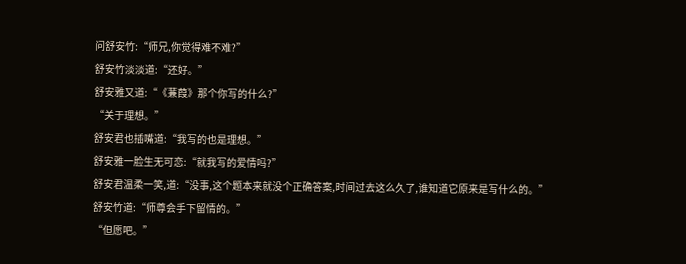问舒安竹:“师兄,你觉得难不难?”
舒安竹淡淡道:“还好。”
舒安雅又道:“《蒹葭》那个你写的什么?”
“关于理想。”
舒安君也插嘴道:“我写的也是理想。”
舒安雅一脸生无可恋:“就我写的爱情吗?”
舒安君温柔一笑,道:“没事,这个题本来就没个正确答案,时间过去这么久了,谁知道它原来是写什么的。”
舒安竹道:“师尊会手下留情的。”
“但愿吧。”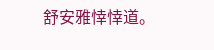舒安雅悻悻道。